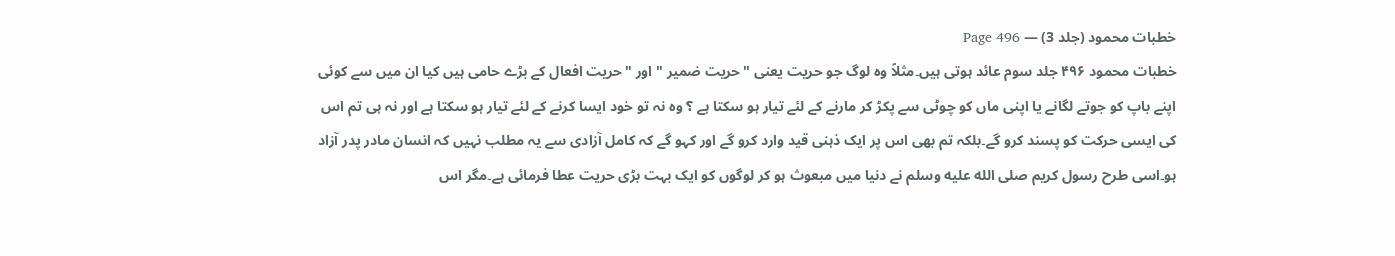خطبات محمود (جلد 3) — Page 496
خطبات محمود ۴۹۶ جلد سوم عائد ہوتی ہیں۔مثلاً وہ لوگ جو حریت یعنی "حریت ضمیر " اور "حریت افعال کے بڑے حامی ہیں کیا ان میں سے کوئی اپنے باپ کو جوتے لگانے یا اپنی ماں کو چوٹی سے پکڑ کر مارنے کے لئے تیار ہو سکتا ہے ؟ وہ نہ تو خود ایسا کرنے کے لئے تیار ہو سکتا ہے اور نہ ہی تم اس کی ایسی حرکت کو پسند کرو گے۔بلکہ تم بھی اس پر ایک ذہنی قید وارد کرو گے اور کہو گے کہ کامل آزادی سے یہ مطلب نہیں کہ انسان مادر پدر آزاد ہو۔اسی طرح رسول کریم صلى الله عليه وسلم نے دنیا میں مبعوث ہو کر لوگوں کو ایک بہت بڑی حریت عطا فرمائی ہے۔مگر اس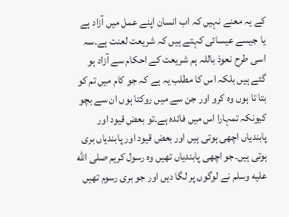کے یہ معنے نہیں کہ اب انسان اپنے عمل میں آزاد ہے یا جیسے عیسائی کہتے ہیں کہ شریعت لعنت ہے۔سہ اسی طرح نعوذ باللہ ہم شریعت کے احکام سے آزاد ہو گئے ہیں بلکہ اس کا مطلب یہ ہے کہ جو کام میں تم کو بتا تا ہوں وہ کرو اور جن سے میں روکتا ہوں ان سے بچو کیونکہ تمہارا اس میں فائدہ ہے۔تو بعض قیود اور پابندیاں اچھی ہوتی ہیں اور بعض قیود اور پابندیاں بری ہوتی ہیں۔جو اچھی پابندیاں تھیں وہ رسول کریم صلى الله عليه وسلم نے لوگوں پر لگا دیں اور جو بری رسوم تھیں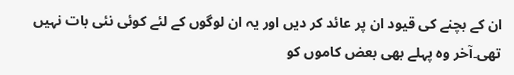ان کے بچنے کی قیود ان پر عائد کر دیں اور یہ ان لوگوں کے لئے کوئی نئی بات نہیں تھی۔آخر وہ پہلے بھی بعض کاموں کو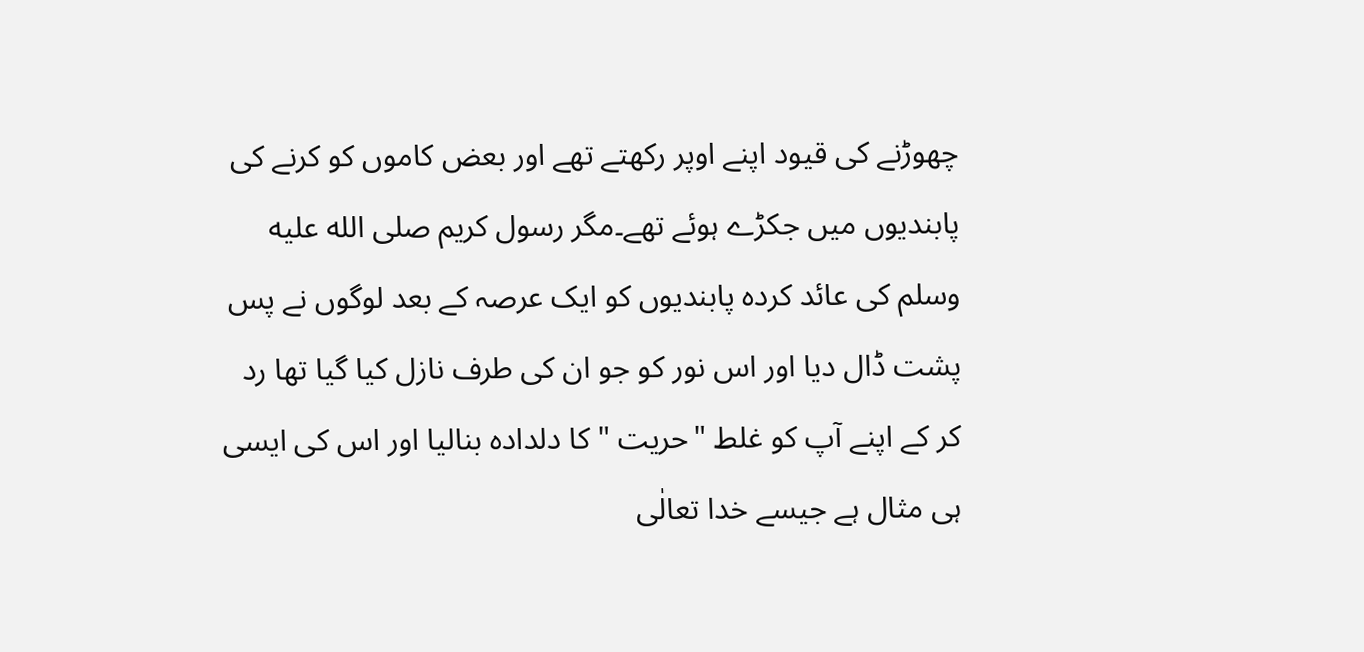چھوڑنے کی قیود اپنے اوپر رکھتے تھے اور بعض کاموں کو کرنے کی پابندیوں میں جکڑے ہوئے تھے۔مگر رسول کریم صلى الله عليه وسلم کی عائد کردہ پابندیوں کو ایک عرصہ کے بعد لوگوں نے پس پشت ڈال دیا اور اس نور کو جو ان کی طرف نازل کیا گیا تھا رد کر کے اپنے آپ کو غلط "حریت " کا دلدادہ بنالیا اور اس کی ایسی ہی مثال ہے جیسے خدا تعالٰی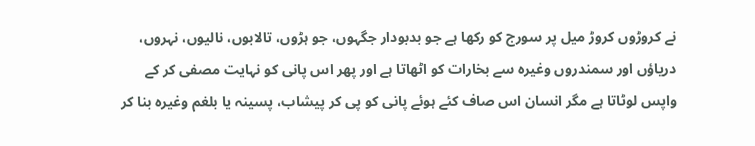نے کروڑوں کروڑ میل پر سورج کو رکھا ہے جو بدبودار جگہوں، جو ہڑوں، تالابوں، نالیوں، نہروں، دریاؤں اور سمندروں وغیرہ سے بخارات کو اٹھاتا ہے اور پھر اس پانی کو نہایت مصفی کر کے واپس لوٹاتا ہے مگر انسان اس صاف کئے ہوئے پانی کو پی کر پیشاب، پسینہ یا بلغم وغیرہ بنا کر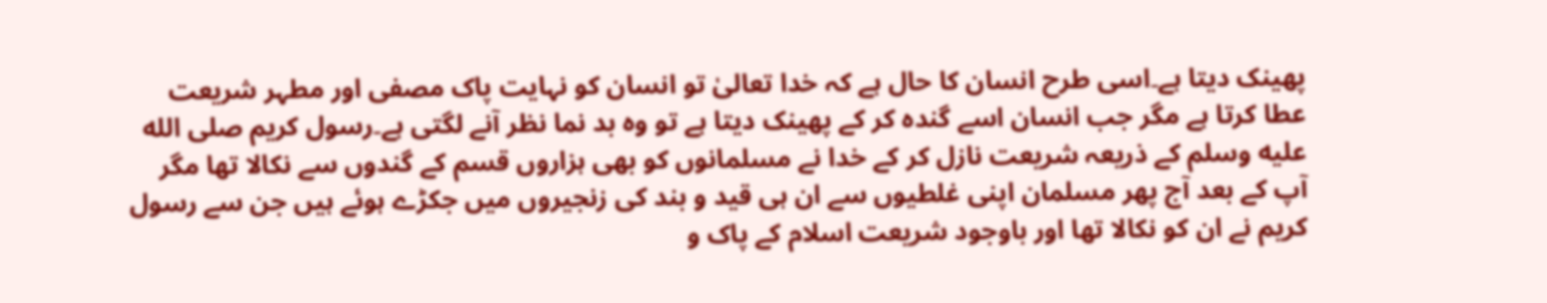پھینک دیتا ہے۔اسی طرح انسان کا حال ہے کہ خدا تعالیٰ تو انسان کو نہایت پاک مصفی اور مطہر شریعت عطا کرتا ہے مگر جب انسان اسے گندہ کر کے پھینک دیتا ہے تو وہ بد نما نظر آنے لگتی ہے۔رسول کریم صلى الله عليه وسلم کے ذریعہ شریعت نازل کر کے خدا نے مسلمانوں کو بھی ہزاروں قسم کے گندوں سے نکالا تھا مگر آپ کے بعد آج پھر مسلمان اپنی غلطیوں سے ان ہی قید و بند کی زنجیروں میں جکڑے ہوئے ہیں جن سے رسول کریم نے ان کو نکالا تھا اور باوجود شریعت اسلام کے پاک و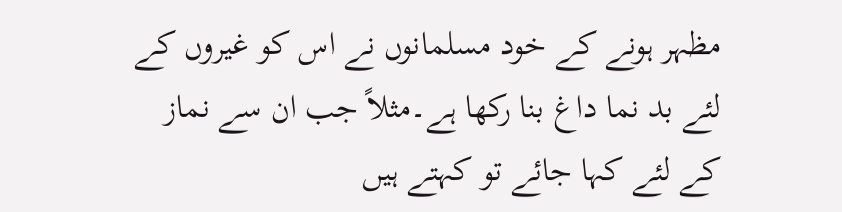مظہر ہونے کے خود مسلمانوں نے اس کو غیروں کے لئے بد نما داغ بنا رکھا ہے۔مثلاً جب ان سے نماز کے لئے کہا جائے تو کہتے ہیں